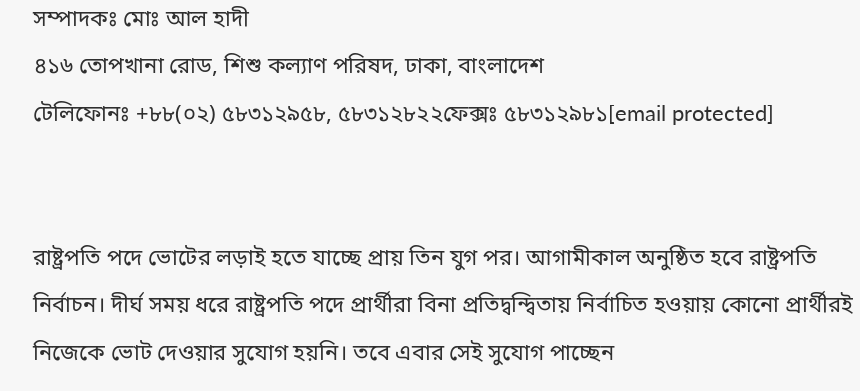সম্পাদকঃ মোঃ আল হাদী
৪১৬ তোপখানা রোড, শিশু কল্যাণ পরিষদ, ঢাকা, বাংলাদেশ
টেলিফোনঃ +৮৮(০২) ৫৮৩১২৯৫৮, ৫৮৩১২৮২২ফেক্সঃ ৫৮৩১২৯৮১[email protected]


রাষ্ট্রপতি পদে ভোটের লড়াই হতে যাচ্ছে প্রায় তিন যুগ পর। আগামীকাল অনুষ্ঠিত হবে রাষ্ট্রপতি নির্বাচন। দীর্ঘ সময় ধরে রাষ্ট্রপতি পদে প্রার্থীরা বিনা প্রতিদ্বন্দ্বিতায় নির্বাচিত হওয়ায় কোনো প্রার্থীরই নিজেকে ভোট দেওয়ার সুযোগ হয়নি। তবে এবার সেই সুযোগ পাচ্ছেন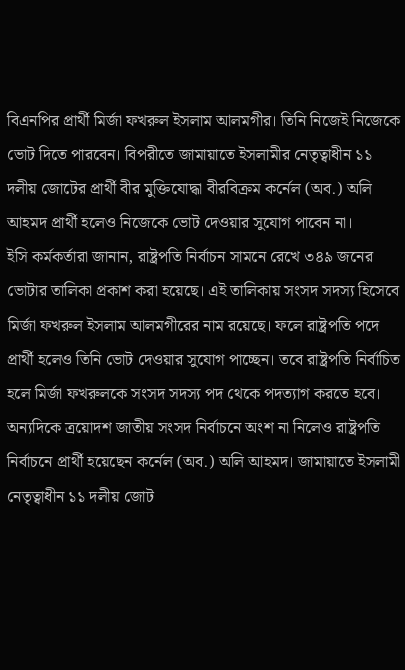বিএনপির প্রার্থী মির্জা ফখরুল ইসলাম আলমগীর। তিনি নিজেই নিজেকে ভোট দিতে পারবেন। বিপরীতে জামায়াতে ইসলামীর নেতৃত্বাধীন ১১ দলীয় জোটের প্রার্থী বীর মুক্তিযোদ্ধা বীরবিক্রম কর্নেল (অব.) অলি আহমদ প্রার্থী হলেও নিজেকে ভোট দেওয়ার সুযোগ পাবেন না।
ইসি কর্মকর্তারা জানান, রাষ্ট্রপতি নির্বাচন সামনে রেখে ৩৪৯ জনের ভোটার তালিকা প্রকাশ করা হয়েছে। এই তালিকায় সংসদ সদস্য হিসেবে মির্জা ফখরুল ইসলাম আলমগীরের নাম রয়েছে। ফলে রাষ্ট্রপতি পদে প্রার্থী হলেও তিনি ভোট দেওয়ার সুযোগ পাচ্ছেন। তবে রাষ্ট্রপতি নির্বাচিত হলে মির্জা ফখরুলকে সংসদ সদস্য পদ থেকে পদত্যাগ করতে হবে।
অন্যদিকে ত্রয়োদশ জাতীয় সংসদ নির্বাচনে অংশ না নিলেও রাষ্ট্রপতি নির্বাচনে প্রার্থী হয়েছেন কর্নেল (অব.) অলি আহমদ। জামায়াতে ইসলামী নেতৃত্বাধীন ১১ দলীয় জোট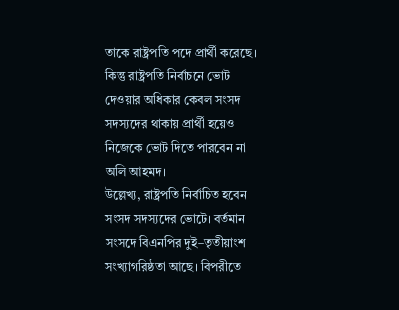তাকে রাষ্ট্রপতি পদে প্রার্থী করেছে। কিন্তু রাষ্ট্রপতি নির্বাচনে ভোট দেওয়ার অধিকার কেবল সংসদ সদস্যদের থাকায় প্রার্থী হয়েও নিজেকে ভোট দিতে পারবেন না অলি আহমদ।
উল্লেখ্য, রাষ্ট্রপতি নির্বাচিত হবেন সংসদ সদস্যদের ভোটে। বর্তমান সংসদে বিএনপির দুই–তৃতীয়াংশ সংখ্যাগরিষ্ঠতা আছে। বিপরীতে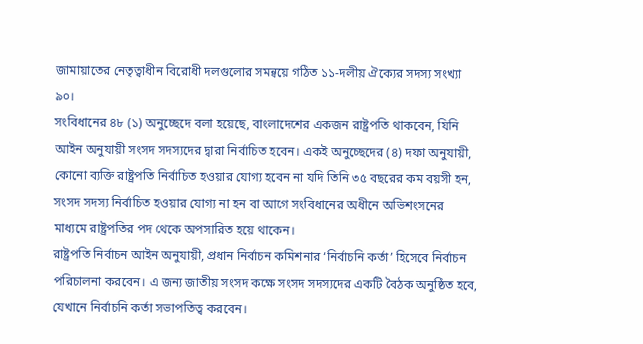জামায়াতের নেতৃত্বাধীন বিরোধী দলগুলোর সমন্বয়ে গঠিত ১১-দলীয় ঐক্যের সদস্য সংখ্যা ৯০।
সংবিধানের ৪৮ (১) অনুচ্ছেদে বলা হয়েছে, বাংলাদেশের একজন রাষ্ট্রপতি থাকবেন, যিনি আইন অনুযায়ী সংসদ সদস্যদের দ্বারা নির্বাচিত হবেন। একই অনুচ্ছেদের (৪) দফা অনুযায়ী, কোনো ব্যক্তি রাষ্ট্রপতি নির্বাচিত হওয়ার যোগ্য হবেন না যদি তিনি ৩৫ বছরের কম বয়সী হন, সংসদ সদস্য নির্বাচিত হওয়ার যোগ্য না হন বা আগে সংবিধানের অধীনে অভিশংসনের মাধ্যমে রাষ্ট্রপতির পদ থেকে অপসারিত হয়ে থাকেন।
রাষ্ট্রপতি নির্বাচন আইন অনুযায়ী, প্রধান নির্বাচন কমিশনার ‘নির্বাচনি কর্তা’ হিসেবে নির্বাচন পরিচালনা করবেন। এ জন্য জাতীয় সংসদ কক্ষে সংসদ সদস্যদের একটি বৈঠক অনুষ্ঠিত হবে, যেখানে নির্বাচনি কর্তা সভাপতিত্ব করবেন।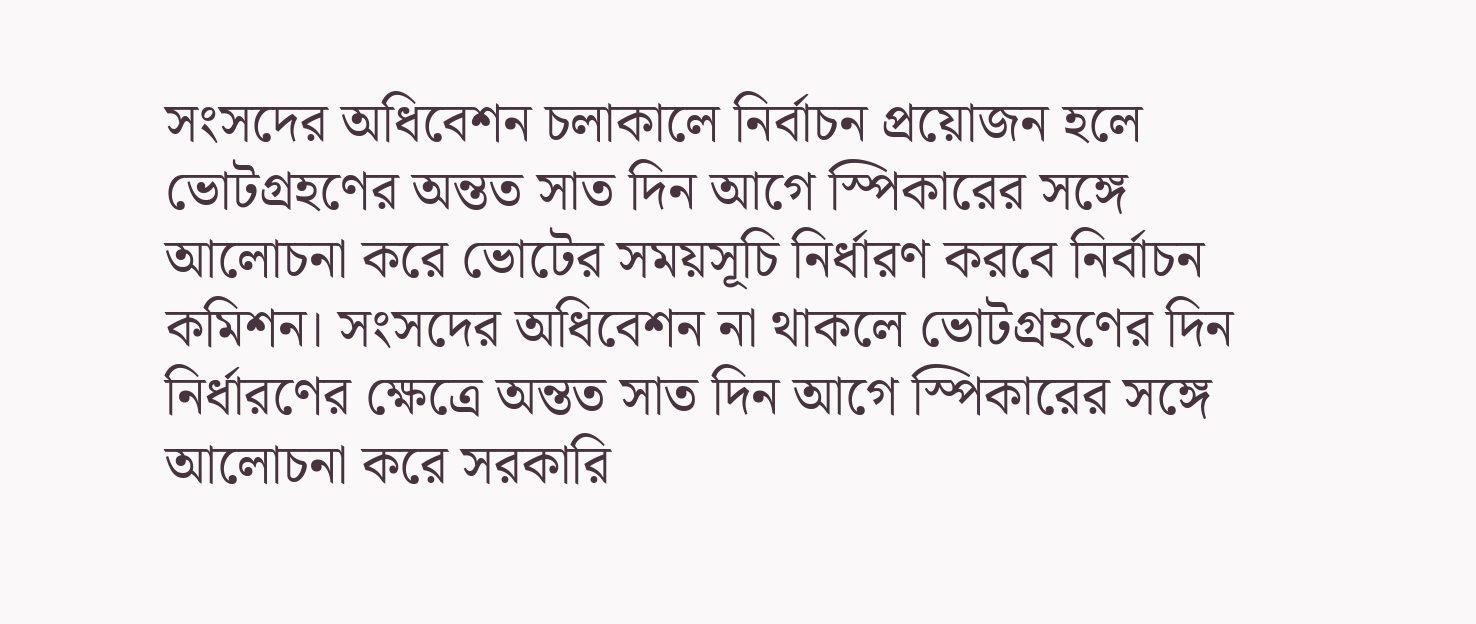সংসদের অধিবেশন চলাকালে নির্বাচন প্রয়োজন হলে ভোটগ্রহণের অন্তত সাত দিন আগে স্পিকারের সঙ্গে আলোচনা করে ভোটের সময়সূচি নির্ধারণ করবে নির্বাচন কমিশন। সংসদের অধিবেশন না থাকলে ভোটগ্রহণের দিন নির্ধারণের ক্ষেত্রে অন্তত সাত দিন আগে স্পিকারের সঙ্গে আলোচনা করে সরকারি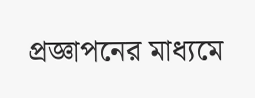প্রজ্ঞাপনের মাধ্যমে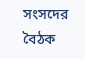সংসদের বৈঠক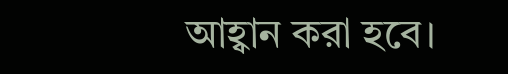আহ্বান করা হবে।